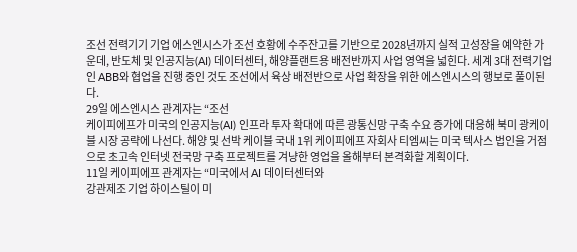조선 전력기기 기업 에스엔시스가 조선 호황에 수주잔고를 기반으로 2028년까지 실적 고성장을 예약한 가운데, 반도체 및 인공지능(AI) 데이터센터, 해양플랜트용 배전반까지 사업 영역을 넓힌다. 세계 3대 전력기업인 ABB와 협업을 진행 중인 것도 조선에서 육상 배전반으로 사업 확장을 위한 에스엔시스의 행보로 풀이된다.
29일 에스엔시스 관계자는 “조선
케이피에프가 미국의 인공지능(AI) 인프라 투자 확대에 따른 광통신망 구축 수요 증가에 대응해 북미 광케이블 시장 공략에 나선다. 해양 및 선박 케이블 국내 1위 케이피에프 자회사 티엠씨는 미국 텍사스 법인을 거점으로 초고속 인터넷 전국망 구축 프로젝트를 겨냥한 영업을 올해부터 본격화할 계획이다.
11일 케이피에프 관계자는 “미국에서 AI 데이터센터와
강관제조 기업 하이스틸이 미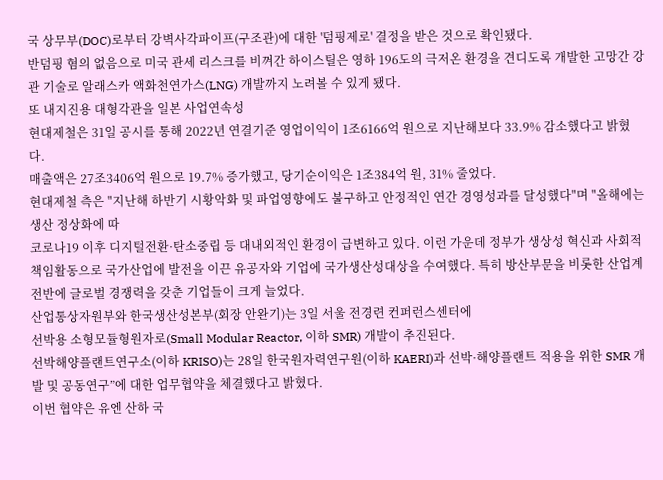국 상무부(DOC)로부터 강벽사각파이프(구조관)에 대한 '덤핑제로' 결정을 받은 것으로 확인됐다.
반덤핑 혐의 없음으로 미국 관세 리스크를 비껴간 하이스틸은 영하 196도의 극저온 환경을 견디도록 개발한 고망간 강관 기술로 알래스카 액화천연가스(LNG) 개발까지 노려볼 수 있게 됐다.
또 내지진용 대형각관을 일본 사업연속성
현대제철은 31일 공시를 통해 2022년 연결기준 영업이익이 1조6166억 원으로 지난해보다 33.9% 감소했다고 밝혔다.
매출액은 27조3406억 원으로 19.7% 증가했고, 당기순이익은 1조384억 원, 31% 줄었다.
현대제철 측은 "지난해 하반기 시황악화 및 파업영향에도 불구하고 안정적인 연간 경영성과를 달성했다"며 "올해에는 생산 정상화에 따
코로나19 이후 디지털전환·탄소중립 등 대내외적인 환경이 급변하고 있다. 이런 가운데 정부가 생상성 혁신과 사회적 책임활동으로 국가산업에 발전을 이끈 유공자와 기업에 국가생산성대상을 수여했다. 특히 방산부문을 비롯한 산업계 전반에 글로벌 경쟁력을 갖춘 기업들이 크게 늘었다.
산업통상자원부와 한국생산성본부(회장 안완기)는 3일 서울 전경련 컨퍼런스센터에
선박용 소형모듈형원자로(Small Modular Reactor, 이하 SMR) 개발이 추진된다.
선박해양플랜트연구소(이하 KRISO)는 28일 한국원자력연구원(이하 KAERI)과 선박·해양플랜트 적용을 위한 SMR 개발 및 공동연구”에 대한 업무협약을 체결했다고 밝혔다.
이번 협약은 유엔 산하 국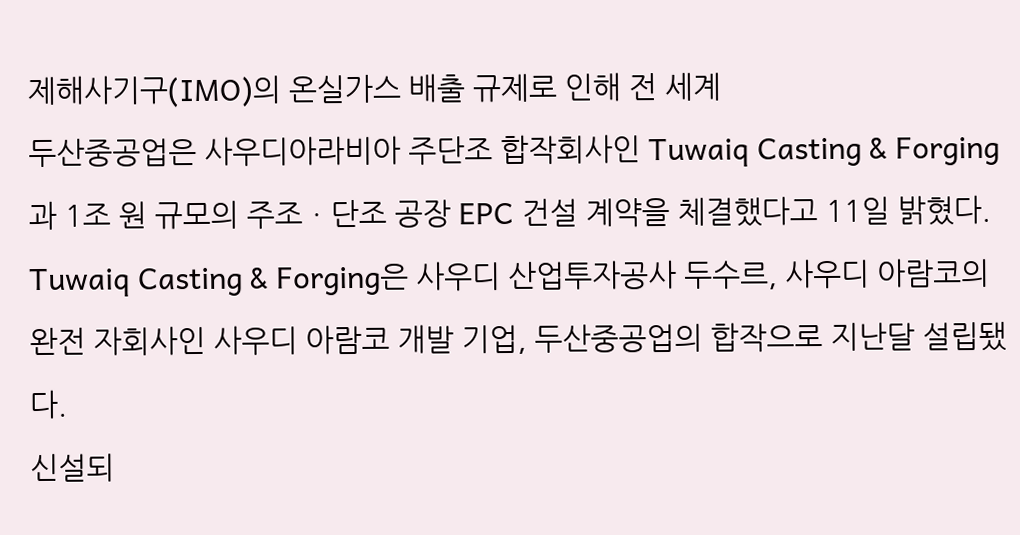제해사기구(IMO)의 온실가스 배출 규제로 인해 전 세계
두산중공업은 사우디아라비아 주단조 합작회사인 Tuwaiq Casting & Forging과 1조 원 규모의 주조ㆍ단조 공장 EPC 건설 계약을 체결했다고 11일 밝혔다.
Tuwaiq Casting & Forging은 사우디 산업투자공사 두수르, 사우디 아람코의 완전 자회사인 사우디 아람코 개발 기업, 두산중공업의 합작으로 지난달 설립됐다.
신설되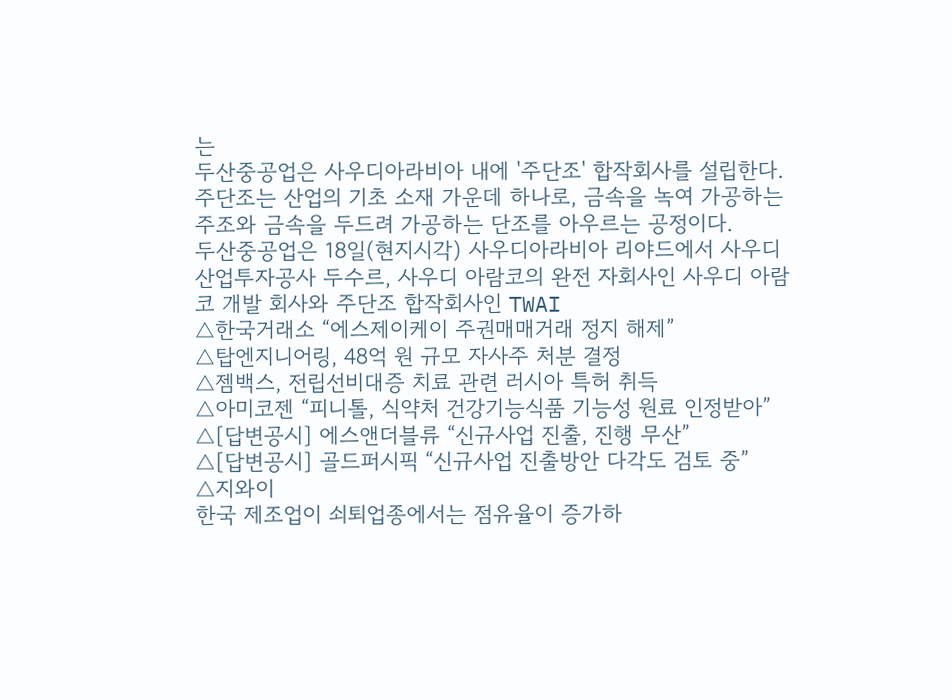는
두산중공업은 사우디아라비아 내에 '주단조' 합작회사를 설립한다. 주단조는 산업의 기초 소재 가운데 하나로, 금속을 녹여 가공하는 주조와 금속을 두드려 가공하는 단조를 아우르는 공정이다.
두산중공업은 18일(현지시각) 사우디아라비아 리야드에서 사우디 산업투자공사 두수르, 사우디 아람코의 완전 자회사인 사우디 아람코 개발 회사와 주단조 합작회사인 TWAI
△한국거래소 “에스제이케이 주권매매거래 정지 해제”
△탑엔지니어링, 48억 원 규모 자사주 처분 결정
△젬백스, 전립선비대증 치료 관련 러시아 특허 취득
△아미코젠 “피니톨, 식약처 건강기능식품 기능성 원료 인정받아”
△[답변공시] 에스앤더블류 “신규사업 진출, 진행 무산”
△[답변공시] 골드퍼시픽 “신규사업 진출방안 다각도 검토 중”
△지와이
한국 제조업이 쇠퇴업종에서는 점유율이 증가하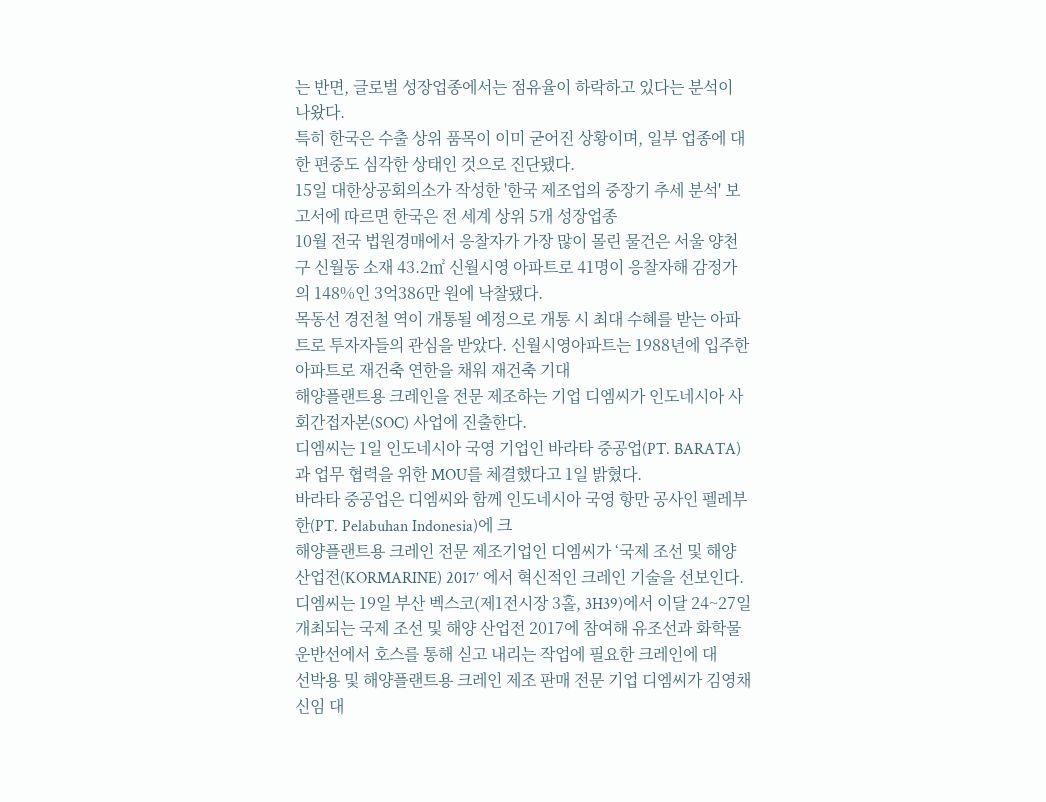는 반면, 글로벌 성장업종에서는 점유율이 하락하고 있다는 분석이 나왔다.
특히 한국은 수출 상위 품목이 이미 굳어진 상황이며, 일부 업종에 대한 편중도 심각한 상태인 것으로 진단됐다.
15일 대한상공회의소가 작성한 '한국 제조업의 중장기 추세 분석' 보고서에 따르면 한국은 전 세계 상위 5개 성장업종
10월 전국 법원경매에서 응찰자가 가장 많이 몰린 물건은 서울 양천구 신월동 소재 43.2㎡ 신월시영 아파트로 41명이 응찰자해 감정가의 148%인 3억386만 원에 낙찰됐다.
목동선 경전철 역이 개통될 예정으로 개통 시 최대 수혜를 받는 아파트로 투자자들의 관심을 받았다. 신월시영아파트는 1988년에 입주한 아파트로 재건축 연한을 채워 재건축 기대
해양플랜트용 크레인을 전문 제조하는 기업 디엠씨가 인도네시아 사회간접자본(SOC) 사업에 진출한다.
디엠씨는 1일 인도네시아 국영 기업인 바라타 중공업(PT. BARATA)과 업무 협력을 위한 MOU를 체결했다고 1일 밝혔다.
바라타 중공업은 디엠씨와 함께 인도네시아 국영 항만 공사인 펠레부한(PT. Pelabuhan Indonesia)에 크
해양플랜트용 크레인 전문 제조기업인 디엠씨가 ‘국제 조선 및 해양 산업전(KORMARINE) 2017’ 에서 혁신적인 크레인 기술을 선보인다.
디엠씨는 19일 부산 벡스코(제1전시장 3홀, 3H39)에서 이달 24~27일 개최되는 국제 조선 및 해양 산업전 2017에 참여해 유조선과 화학물 운반선에서 호스를 통해 싣고 내리는 작업에 필요한 크레인에 대
선박용 및 해양플랜트용 크레인 제조 판매 전문 기업 디엠씨가 김영채 신임 대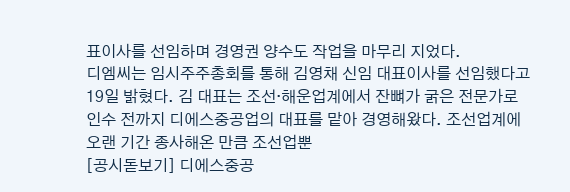표이사를 선임하며 경영권 양수도 작업을 마무리 지었다.
디엠씨는 임시주주총회를 통해 김영채 신임 대표이사를 선임했다고 19일 밝혔다. 김 대표는 조선·해운업계에서 잔뼈가 굵은 전문가로 인수 전까지 디에스중공업의 대표를 맡아 경영해왔다. 조선업계에 오랜 기간 종사해온 만큼 조선업뿐
[공시돋보기] 디에스중공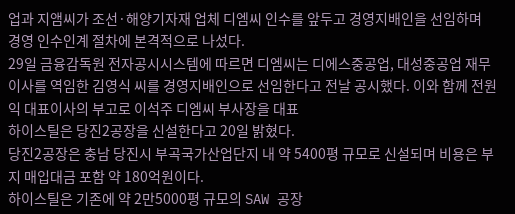업과 지앰씨가 조선·해양기자재 업체 디엠씨 인수를 앞두고 경영지배인을 선임하며 경영 인수인계 절차에 본격적으로 나섰다.
29일 금융감독원 전자공시시스템에 따르면 디엠씨는 디에스중공업, 대성중공업 재무이사를 역임한 김영식 씨를 경영지배인으로 선임한다고 전날 공시했다. 이와 함께 전원익 대표이사의 부고로 이석주 디엠씨 부사장을 대표
하이스틸은 당진2공장을 신설한다고 20일 밝혔다.
당진2공장은 충남 당진시 부곡국가산업단지 내 약 5400평 규모로 신설되며 비용은 부지 매입대금 포함 약 180억원이다.
하이스틸은 기존에 약 2만5000평 규모의 SAW 공장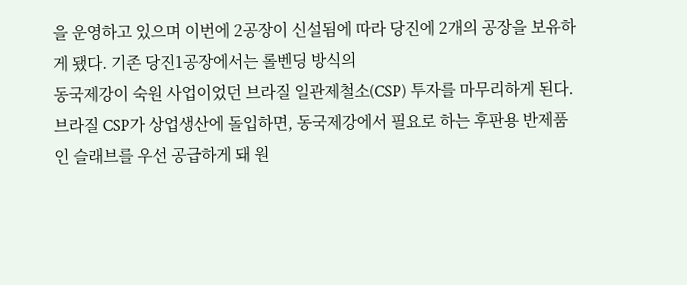을 운영하고 있으며 이번에 2공장이 신설됨에 따라 당진에 2개의 공장을 보유하게 됐다. 기존 당진1공장에서는 롤벤딩 방식의
동국제강이 숙원 사업이었던 브라질 일관제철소(CSP) 투자를 마무리하게 된다. 브라질 CSP가 상업생산에 돌입하면, 동국제강에서 필요로 하는 후판용 반제품인 슬래브를 우선 공급하게 돼 원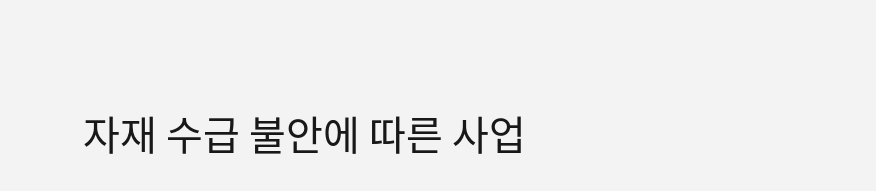자재 수급 불안에 따른 사업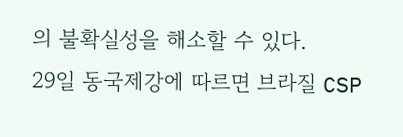의 불확실성을 해소할 수 있다.
29일 동국제강에 따르면 브라질 CSP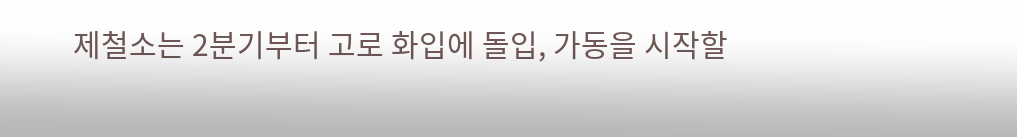제철소는 2분기부터 고로 화입에 돌입, 가동을 시작할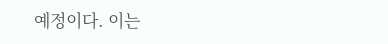예정이다. 이는